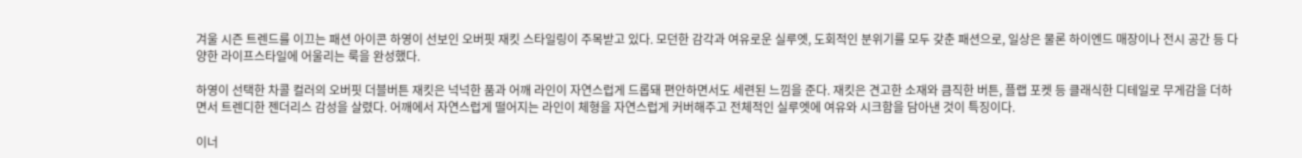겨울 시즌 트렌드를 이끄는 패션 아이콘 하영이 선보인 오버핏 재킷 스타일링이 주목받고 있다. 모던한 감각과 여유로운 실루엣, 도회적인 분위기를 모두 갖춘 패션으로, 일상은 물론 하이엔드 매장이나 전시 공간 등 다양한 라이프스타일에 어울리는 룩을 완성했다.

하영이 선택한 차콜 컬러의 오버핏 더블버튼 재킷은 넉넉한 품과 어깨 라인이 자연스럽게 드롭돼 편안하면서도 세련된 느낌을 준다. 재킷은 견고한 소재와 큼직한 버튼, 플랩 포켓 등 클래식한 디테일로 무게감을 더하면서 트렌디한 젠더리스 감성을 살렸다. 어깨에서 자연스럽게 떨어지는 라인이 체형을 자연스럽게 커버해주고 전체적인 실루엣에 여유와 시크함을 담아낸 것이 특징이다.

이너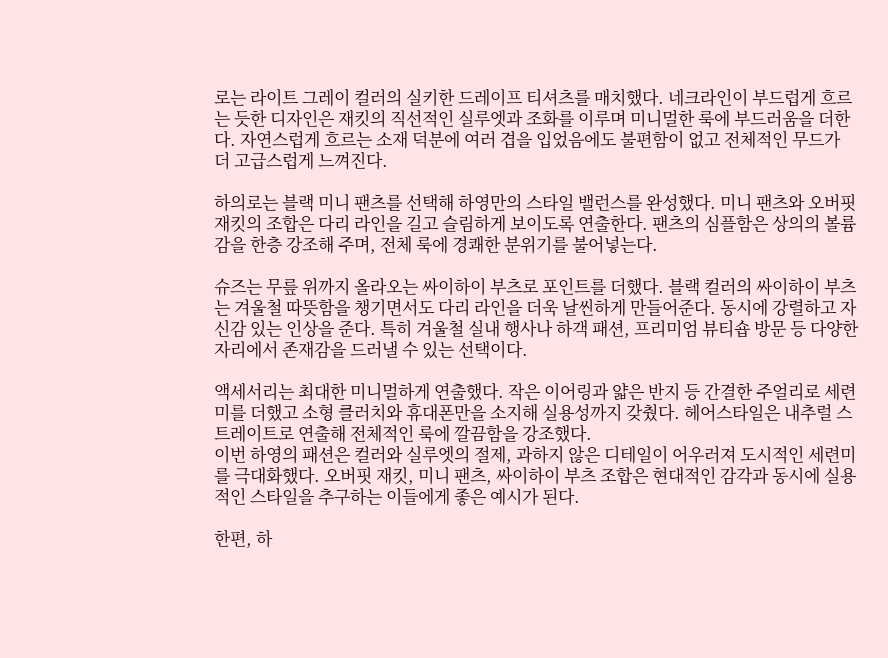로는 라이트 그레이 컬러의 실키한 드레이프 티셔츠를 매치했다. 네크라인이 부드럽게 흐르는 듯한 디자인은 재킷의 직선적인 실루엣과 조화를 이루며 미니멀한 룩에 부드러움을 더한다. 자연스럽게 흐르는 소재 덕분에 여러 겹을 입었음에도 불편함이 없고 전체적인 무드가 더 고급스럽게 느껴진다.

하의로는 블랙 미니 팬츠를 선택해 하영만의 스타일 밸런스를 완성했다. 미니 팬츠와 오버핏 재킷의 조합은 다리 라인을 길고 슬림하게 보이도록 연출한다. 팬츠의 심플함은 상의의 볼륨감을 한층 강조해 주며, 전체 룩에 경쾌한 분위기를 불어넣는다.

슈즈는 무릎 위까지 올라오는 싸이하이 부츠로 포인트를 더했다. 블랙 컬러의 싸이하이 부츠는 겨울철 따뜻함을 챙기면서도 다리 라인을 더욱 날씬하게 만들어준다. 동시에 강렬하고 자신감 있는 인상을 준다. 특히 겨울철 실내 행사나 하객 패션, 프리미엄 뷰티숍 방문 등 다양한 자리에서 존재감을 드러낼 수 있는 선택이다.

액세서리는 최대한 미니멀하게 연출했다. 작은 이어링과 얇은 반지 등 간결한 주얼리로 세련미를 더했고 소형 클러치와 휴대폰만을 소지해 실용성까지 갖췄다. 헤어스타일은 내추럴 스트레이트로 연출해 전체적인 룩에 깔끔함을 강조했다.
이번 하영의 패션은 컬러와 실루엣의 절제, 과하지 않은 디테일이 어우러져 도시적인 세련미를 극대화했다. 오버핏 재킷, 미니 팬츠, 싸이하이 부츠 조합은 현대적인 감각과 동시에 실용적인 스타일을 추구하는 이들에게 좋은 예시가 된다.

한편, 하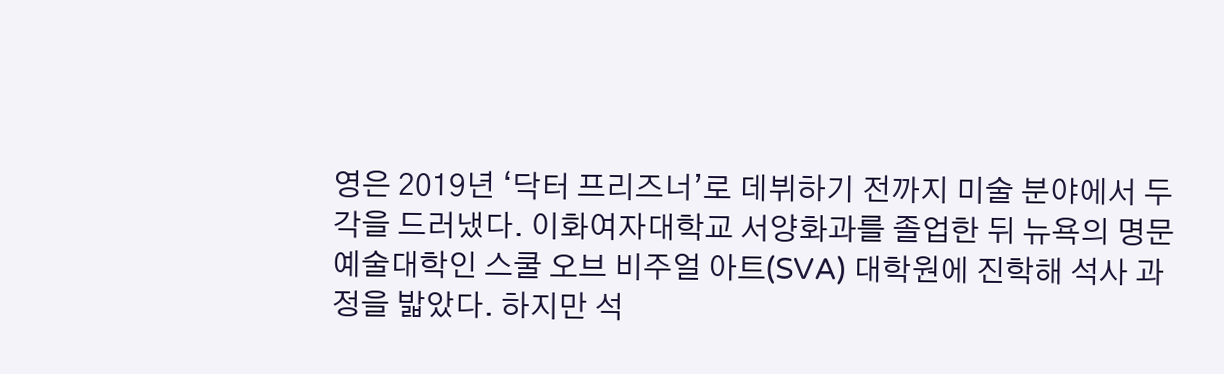영은 2019년 ‘닥터 프리즈너’로 데뷔하기 전까지 미술 분야에서 두각을 드러냈다. 이화여자대학교 서양화과를 졸업한 뒤 뉴욕의 명문 예술대학인 스쿨 오브 비주얼 아트(SVA) 대학원에 진학해 석사 과정을 밟았다. 하지만 석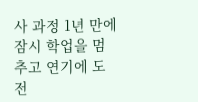사 과정 1년 만에 잠시 학업을 멈추고 연기에 도전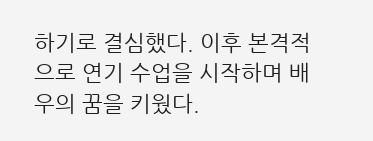하기로 결심했다. 이후 본격적으로 연기 수업을 시작하며 배우의 꿈을 키웠다.